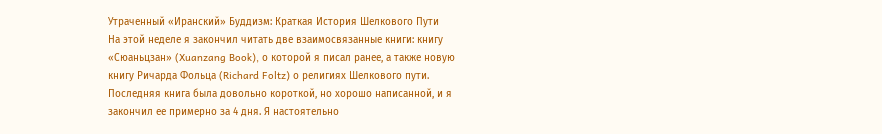Утраченный «Иранский» Буддизм: Краткая История Шелкового Пути
На этой неделе я закончил читать две взаимосвязанные книги: книгу «Сюаньцзан» (Xuanzang Book), о которой я писал ранее, а также новую книгу Ричарда Фольца (Richard Foltz) о религиях Шелкового пути. Последняя книга была довольно короткой, но хорошо написанной, и я закончил ее примерно за 4 дня. Я настоятельно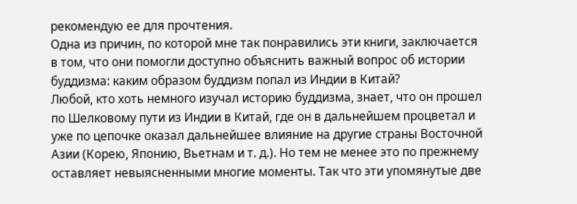рекомендую ее для прочтения.
Одна из причин, по которой мне так понравились эти книги, заключается в том, что они помогли доступно объяснить важный вопрос об истории буддизма: каким образом буддизм попал из Индии в Китай?
Любой, кто хоть немного изучал историю буддизма, знает, что он прошел по Шелковому пути из Индии в Китай, где он в дальнейшем процветал и уже по цепочке оказал дальнейшее влияние на другие страны Восточной Азии (Корею, Японию, Вьетнам и т. д.). Но тем не менее это по прежнему оставляет невыясненными многие моменты. Так что эти упомянутые две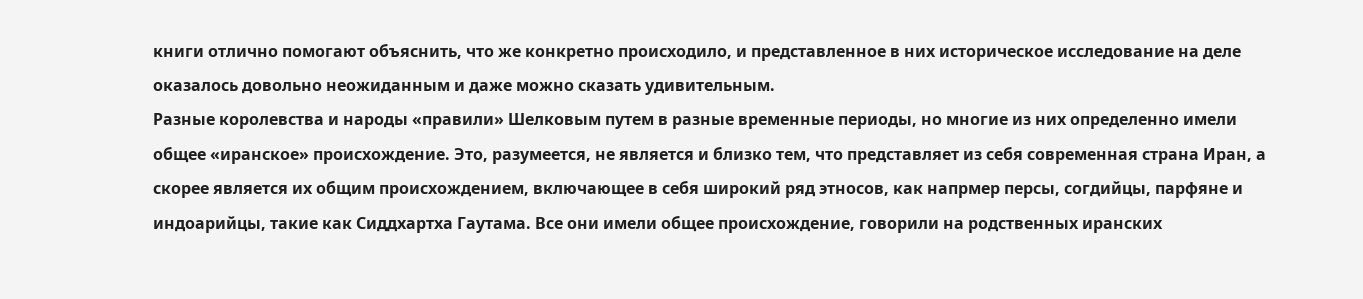книги отлично помогают объяснить, что же конкретно происходило, и представленное в них историческое исследование на деле оказалось довольно неожиданным и даже можно сказать удивительным.
Разные королевства и народы «правили» Шелковым путем в разные временные периоды, но многие из них определенно имели общее «иранское» происхождение. Это, разумеется, не является и близко тем, что представляет из себя современная страна Иран, а скорее является их общим происхождением, включающее в себя широкий ряд этносов, как напрмер персы, согдийцы, парфяне и индоарийцы, такие как Сиддхартха Гаутама. Все они имели общее происхождение, говорили на родственных иранских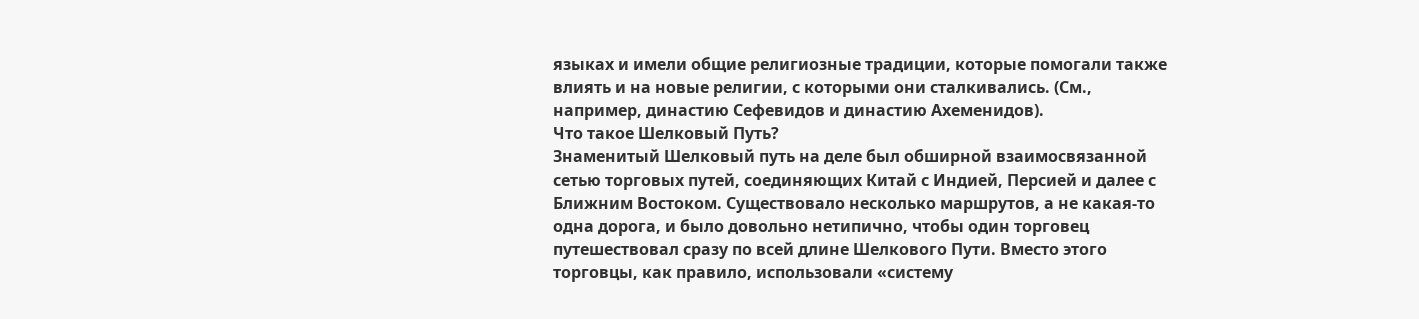языках и имели общие религиозные традиции, которые помогали также влиять и на новые религии, с которыми они сталкивались. (См., например, династию Сефевидов и династию Ахеменидов).
Что такое Шелковый Путь?
Знаменитый Шелковый путь на деле был обширной взаимосвязанной сетью торговых путей, соединяющих Китай с Индией, Персией и далее с Ближним Востоком. Существовало несколько маршрутов, а не какая-то одна дорога, и было довольно нетипично, чтобы один торговец путешествовал сразу по всей длине Шелкового Пути. Вместо этого торговцы, как правило, использовали «систему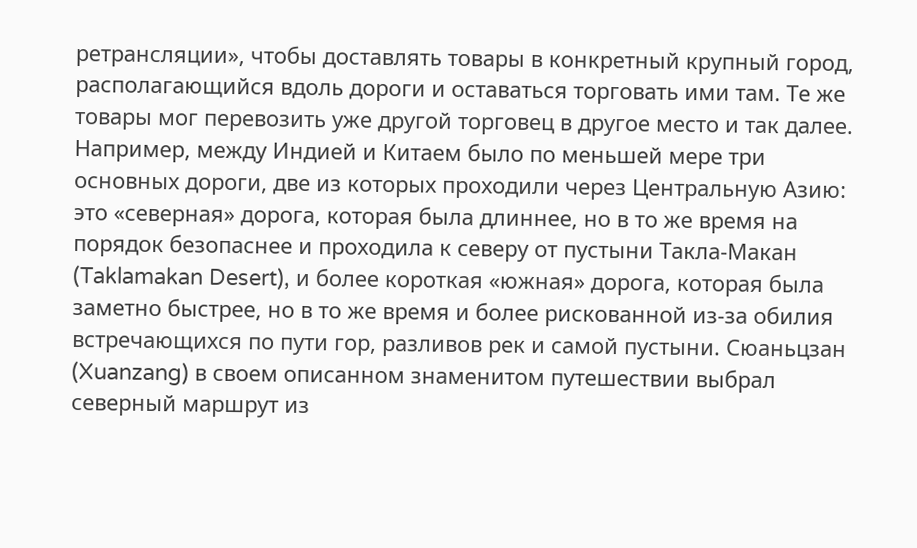ретрансляции», чтобы доставлять товары в конкретный крупный город, располагающийся вдоль дороги и оставаться торговать ими там. Те же товары мог перевозить уже другой торговец в другое место и так далее.
Например, между Индией и Китаем было по меньшей мере три основных дороги, две из которых проходили через Центральную Азию: это «северная» дорога, которая была длиннее, но в то же время на порядок безопаснее и проходила к северу от пустыни Такла-Макан (Taklamakan Desert), и более короткая «южная» дорога, которая была заметно быстрее, но в то же время и более рискованной из-за обилия встречающихся по пути гор, разливов рек и самой пустыни. Сюаньцзан (Xuanzang) в своем описанном знаменитом путешествии выбрал северный маршрут из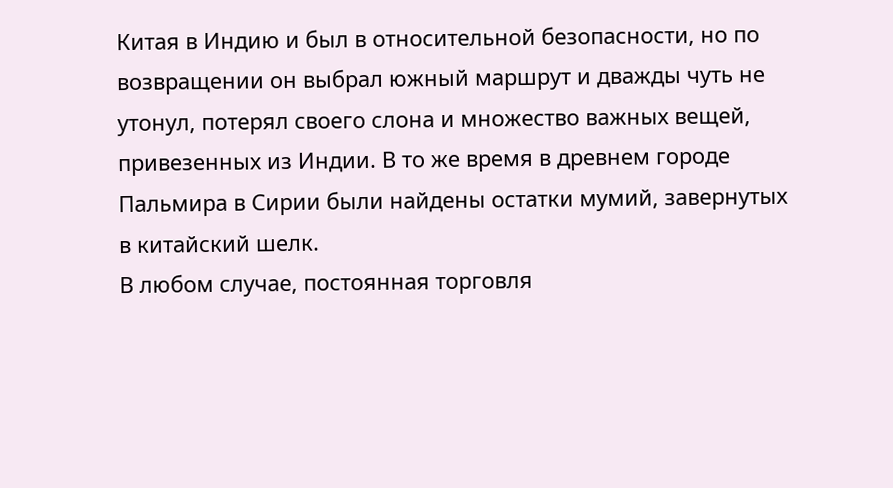Китая в Индию и был в относительной безопасности, но по возвращении он выбрал южный маршрут и дважды чуть не утонул, потерял своего слона и множество важных вещей, привезенных из Индии. В то же время в древнем городе Пальмира в Сирии были найдены остатки мумий, завернутых в китайский шелк.
В любом случае, постоянная торговля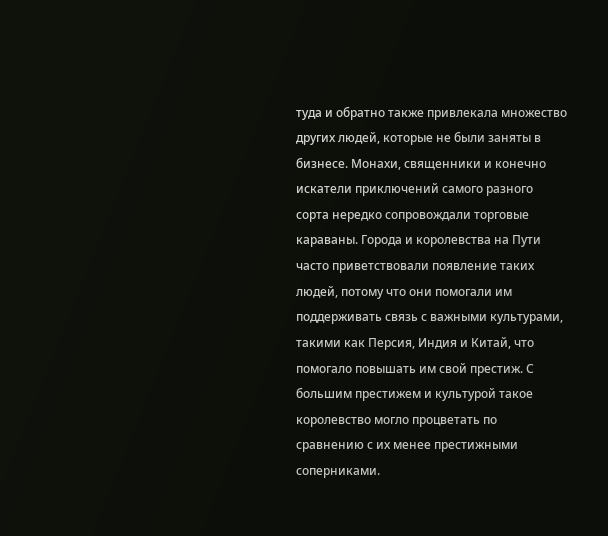туда и обратно также привлекала множество других людей, которые не были заняты в бизнесе. Монахи, священники и конечно искатели приключений самого разного сорта нередко сопровождали торговые караваны. Города и королевства на Пути часто приветствовали появление таких людей, потому что они помогали им поддерживать связь с важными культурами, такими как Персия, Индия и Китай, что помогало повышать им свой престиж. С большим престижем и культурой такое королевство могло процветать по сравнению с их менее престижными соперниками.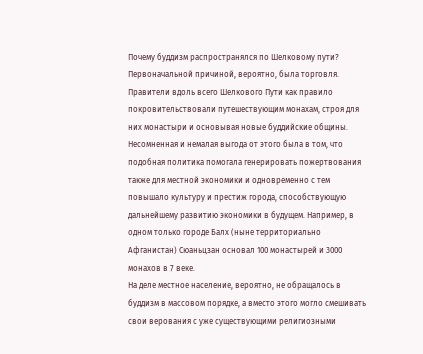Почему буддизм распространялся по Шелковому пути?
Первоначальной причиной, вероятно, была торговля. Правители вдоль всего Шелкового Пути как правило покровительствовали путешествующим монахам, строя для них монастыри и основывая новые буддийские общины. Несомненная и немалая выгода от этого была в том, что подобная политика помогала генерировать пожертвования также для местной экономики и одновременно с тем повышало культуру и престиж города, способствующую дальнейшему развитию экономики в будущем. Например, в одном только городе Балх (ныне территориально Афганистан) Сюаньцзан основал 100 монастырей и 3000 монахов в 7 веке.
На деле местное население, вероятно, не обращалось в буддизм в массовом порядке, а вместо этого могло смешивать свои верования с уже существующими религиозными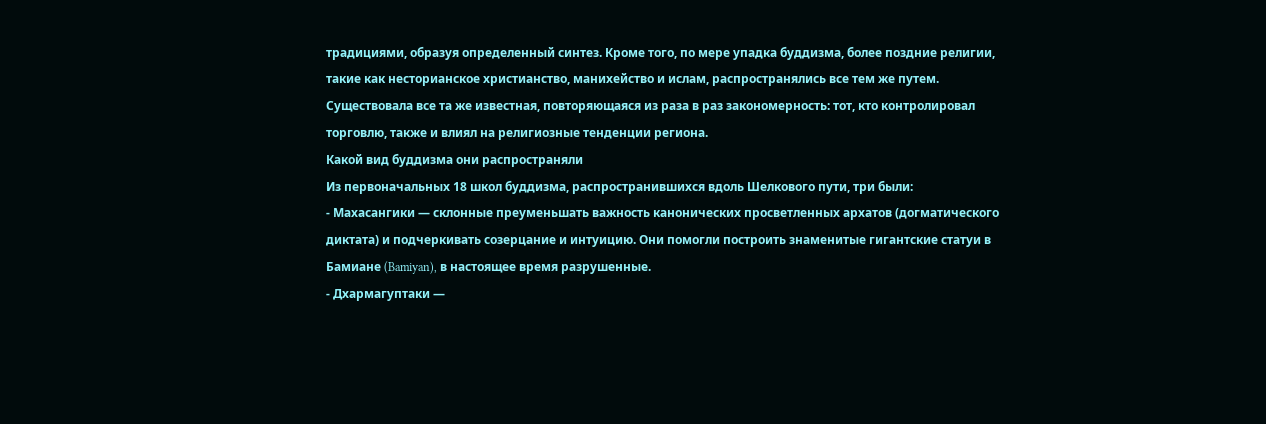традициями, образуя определенный синтез. Кроме того, по мере упадка буддизма, более поздние религии, такие как несторианское христианство, манихейство и ислам, распространялись все тем же путем. Существовала все та же известная, повторяющаяся из раза в раз закономерность: тот, кто контролировал торговлю, также и влиял на религиозные тенденции региона.
Какой вид буддизма они распространяли
Из первоначальных 18 школ буддизма, распространившихся вдоль Шелкового пути, три были:
- Махасангики — склонные преуменьшать важность канонических просветленных архатов (догматического диктата) и подчеркивать созерцание и интуицию. Они помогли построить знаменитые гигантские статуи в Бамиане (Bamiyan), в настоящее время разрушенные.
- Дхармагуптаки —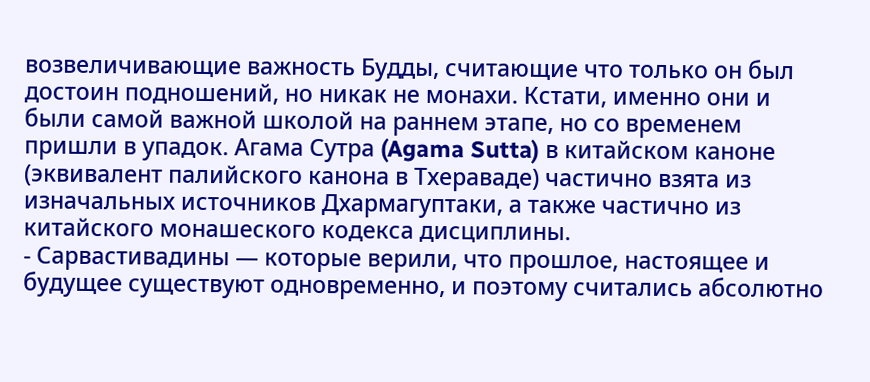возвеличивающие важность Будды, считающие что только он был достоин подношений, но никак не монахи. Кстати, именно они и были самой важной школой на раннем этапе, но со временем пришли в упадок. Агама Сутра (Agama Sutta) в китайском каноне (эквивалент палийского канона в Тхераваде) частично взята из изначальных источников Дхармагуптаки, а также частично из китайского монашеского кодекса дисциплины.
- Сарвастивадины — которые верили, что прошлое, настоящее и будущее существуют одновременно, и поэтому считались абсолютно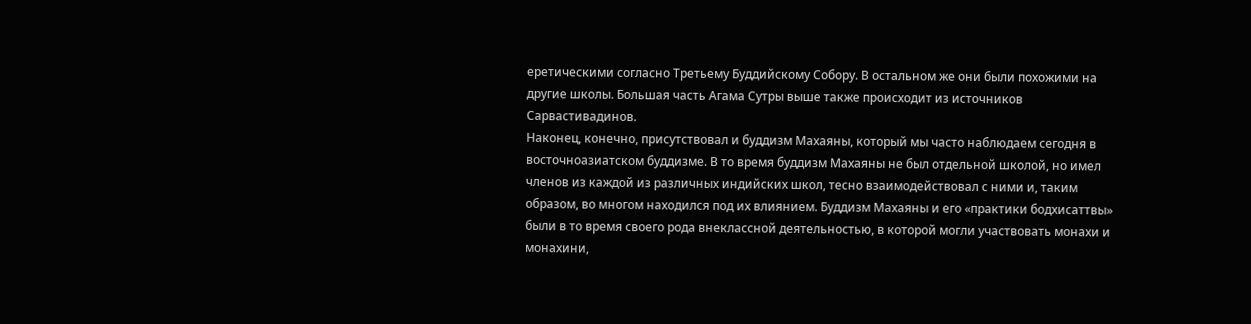еретическими согласно Третьему Буддийскому Собору. В остальном же они были похожими на другие школы. Большая часть Агама Сутры выше также происходит из источников Сарвастивадинов.
Наконец, конечно, присутствовал и буддизм Махаяны, который мы часто наблюдаем сегодня в восточноазиатском буддизме. В то время буддизм Махаяны не был отдельной школой, но имел членов из каждой из различных индийских школ, тесно взаимодействовал с ними и, таким образом, во многом находился под их влиянием. Буддизм Махаяны и его «практики бодхисаттвы» были в то время своего рода внеклассной деятельностью, в которой могли участвовать монахи и монахини,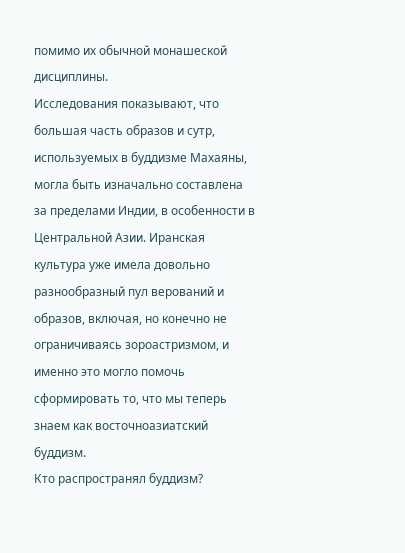помимо их обычной монашеской дисциплины.
Исследования показывают, что большая часть образов и сутр, используемых в буддизме Махаяны, могла быть изначально составлена за пределами Индии, в особенности в Центральной Азии. Иранская культура уже имела довольно разнообразный пул верований и образов, включая, но конечно не ограничиваясь зороастризмом, и именно это могло помочь сформировать то, что мы теперь знаем как восточноазиатский буддизм.
Кто распространял буддизм?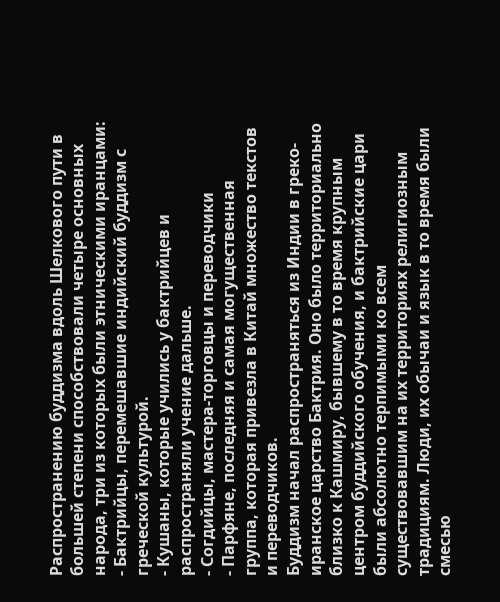Распространению буддизма вдоль Шелкового пути в большей степени способствовали четыре основных народа, три из которых были этническими иранцами:
- Бактрийцы, перемешавшие индийский буддизм с греческой культурой.
- Кушаны, которые учились у бактрийцев и распространяли учение дальше.
- Согдийцы, мастера-торговцы и переводчики
- Парфяне, последняя и самая могущественная группа, которая привезла в Китай множество текстов и переводчиков.
Буддизм начал распространяться из Индии в греко-иранское царство Бактрия. Оно было территориально близко к Кашмиру, бывшему в то время крупным центром буддийского обучения, и бактрийские цари были абсолютно терпимыми ко всем существовавшим на их территориях религиозным традициям. Люди, их обычаи и язык в то время были смесью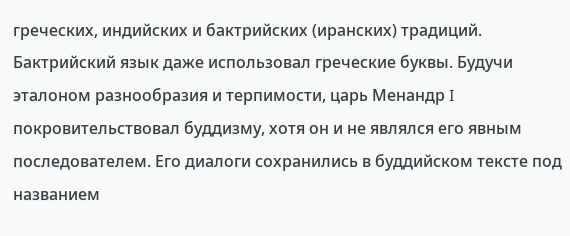греческих, индийских и бактрийских (иранских) традиций. Бактрийский язык даже использовал греческие буквы. Будучи эталоном разнообразия и терпимости, царь Менандр I покровительствовал буддизму, хотя он и не являлся его явным последователем. Его диалоги сохранились в буддийском тексте под названием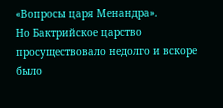«Вопросы царя Менандра».
Но Бактрийское царство просуществовало недолго и вскоре было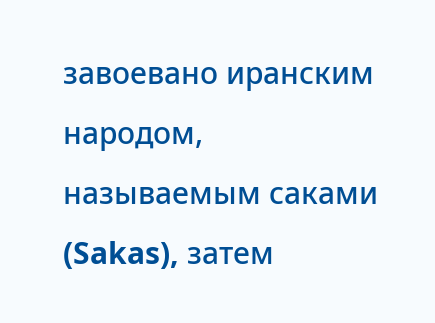завоевано иранским народом, называемым саками (Sakas), затем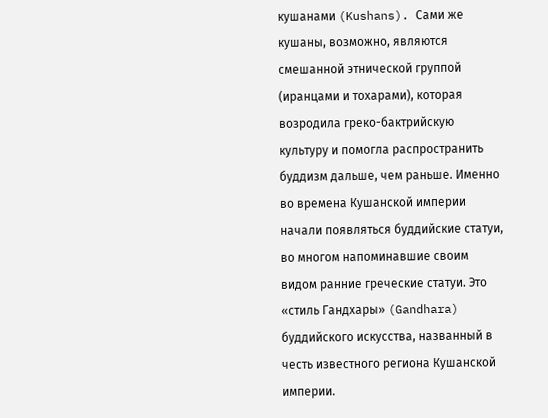кушанами (Kushans). Сами же кушаны, возможно, являются смешанной этнической группой (иранцами и тохарами), которая возродила греко-бактрийскую культуру и помогла распространить буддизм дальше, чем раньше. Именно во времена Кушанской империи начали появляться буддийские статуи, во многом напоминавшие своим видом ранние греческие статуи. Это «стиль Гандхары» (Gandhara) буддийского искусства, названный в честь известного региона Кушанской империи.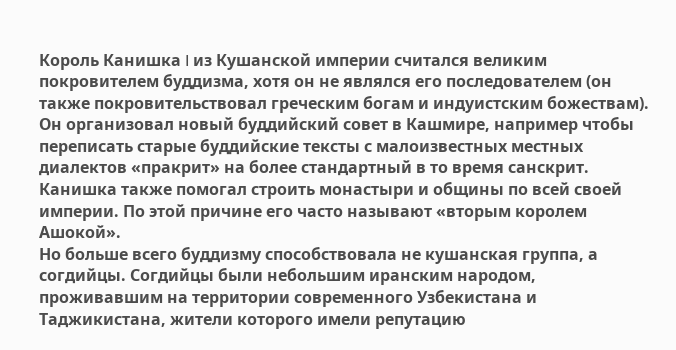Король Канишка I из Кушанской империи считался великим покровителем буддизма, хотя он не являлся его последователем (он также покровительствовал греческим богам и индуистским божествам). Он организовал новый буддийский совет в Кашмире, например чтобы переписать старые буддийские тексты с малоизвестных местных диалектов «пракрит» на более стандартный в то время санскрит. Канишка также помогал строить монастыри и общины по всей своей империи. По этой причине его часто называют «вторым королем Ашокой».
Но больше всего буддизму способствовала не кушанская группа, а согдийцы. Согдийцы были небольшим иранским народом, проживавшим на территории современного Узбекистана и Таджикистана, жители которого имели репутацию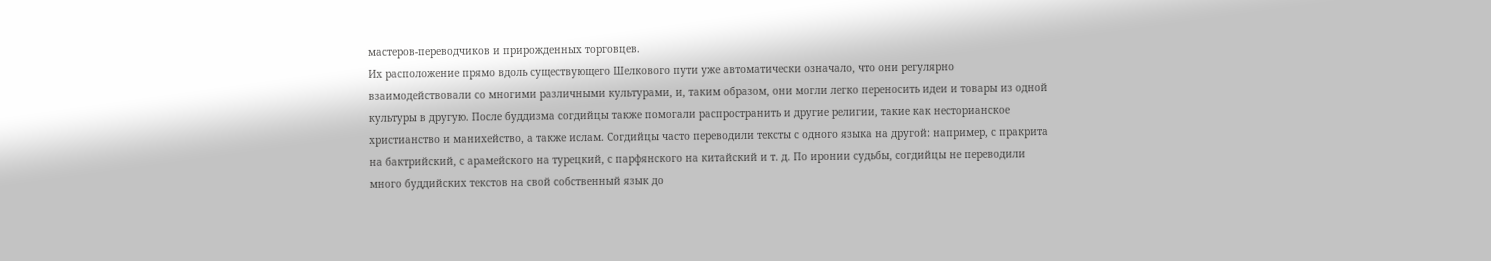мастеров-переводчиков и прирожденных торговцев.
Их расположение прямо вдоль существующего Шелкового пути уже автоматически означало, что они регулярно взаимодействовали со многими различными культурами, и, таким образом, они могли легко переносить идеи и товары из одной культуры в другую. После буддизма согдийцы также помогали распространить и другие религии, такие как несторианское христианство и манихейство, а также ислам. Согдийцы часто переводили тексты с одного языка на другой: например, с пракрита на бактрийский, с арамейского на турецкий, с парфянского на китайский и т. д. По иронии судьбы, согдийцы не переводили много буддийских текстов на свой собственный язык до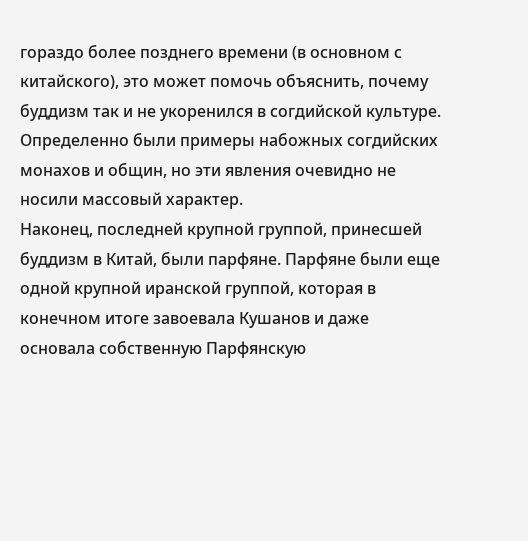гораздо более позднего времени (в основном с китайского), это может помочь объяснить, почему буддизм так и не укоренился в согдийской культуре. Определенно были примеры набожных согдийских монахов и общин, но эти явления очевидно не носили массовый характер.
Наконец, последней крупной группой, принесшей буддизм в Китай, были парфяне. Парфяне были еще одной крупной иранской группой, которая в конечном итоге завоевала Кушанов и даже основала собственную Парфянскую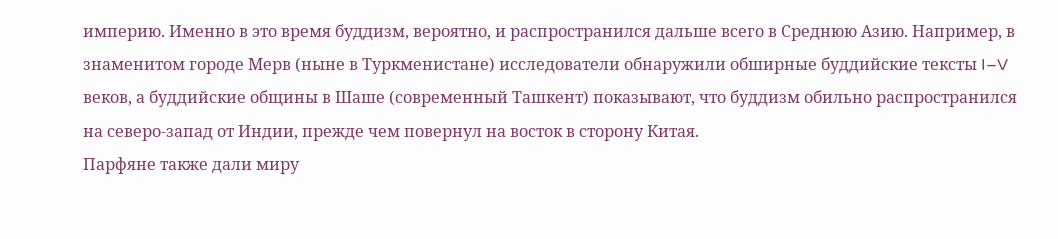империю. Именно в это время буддизм, вероятно, и распространился дальше всего в Среднюю Азию. Например, в знаменитом городе Мерв (ныне в Туркменистане) исследователи обнаружили обширные буддийские тексты I–V веков, а буддийские общины в Шаше (современный Ташкент) показывают, что буддизм обильно распространился на северо-запад от Индии, прежде чем повернул на восток в сторону Китая.
Парфяне также дали миру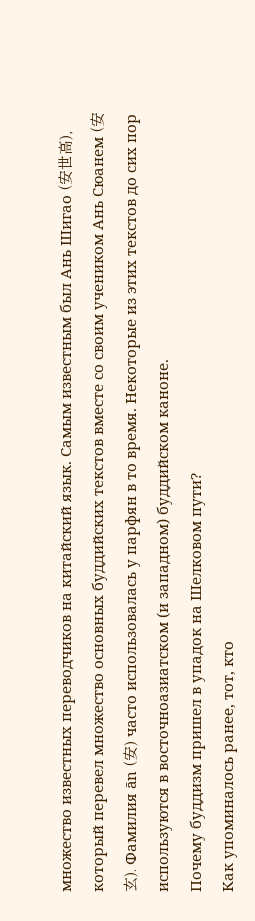множество известных переводчиков на китайский язык. Самым известным был Ань Шигао (安世高), который перевел множество основных буддийских текстов вместе со своим учеником Ань Сюанем (安玄). Фамилия ān (安) часто использовалась у парфян в то время. Некоторые из этих текстов до сих пор используются в восточноазиатском (и западном) буддийском каноне.
Почему буддизм пришел в упадок на Шелковом пути?
Как упоминалось ранее, тот, кто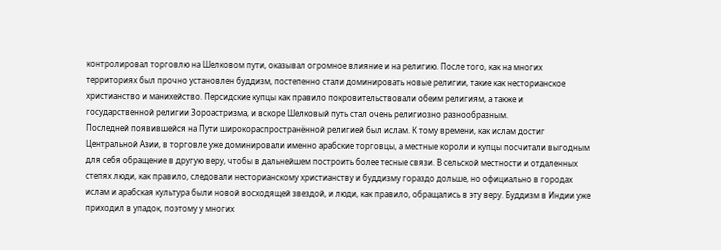контролировал торговлю на Шелковом пути, оказывал огромное влияние и на религию. После того, как на многих территориях был прочно установлен буддизм, постепенно стали доминировать новые религии, такие как несторианское христианство и манихейство. Персидские купцы как правило покровительствовали обеим религиям, а также и государственной религии Зороастризма, и вскоре Шелковый путь стал очень религиозно разнообразным.
Последней появившейся на Пути широкораспространённой религией был ислам. К тому времени, как ислам достиг Центральной Азии, в торговле уже доминировали именно арабские торговцы, а местные короли и купцы посчитали выгодным для себя обращение в другую веру, чтобы в дальнейшем построить более тесные связи. В сельской местности и отдаленных степях люди, как правило, следовали несторианскому христианству и буддизму гораздо дольше, но официально в городах ислам и арабская культура были новой восходящей звездой, и люди, как правило, обращались в эту веру. Буддизм в Индии уже приходил в упадок, поэтому у многих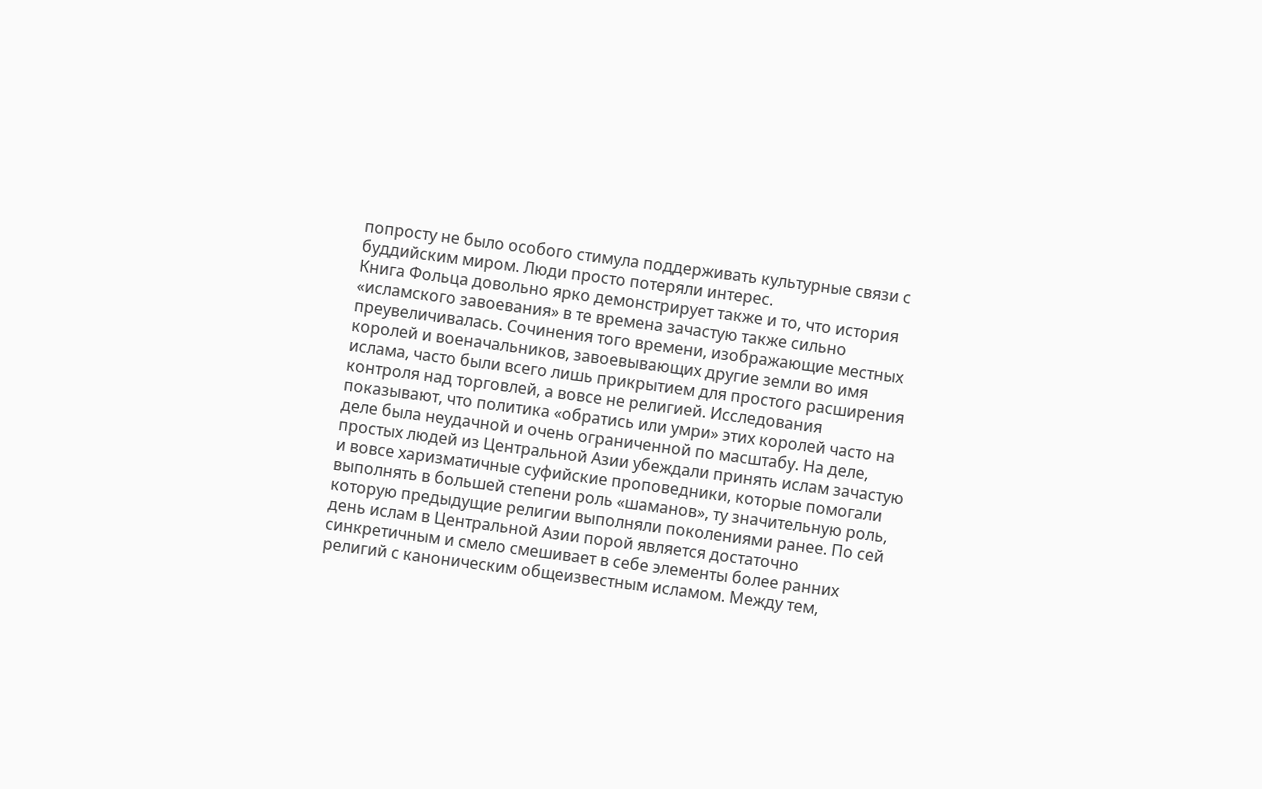попросту не было особого стимула поддерживать культурные связи с буддийским миром. Люди просто потеряли интерес.
Книга Фольца довольно ярко демонстрирует также и то, что история «исламского завоевания» в те времена зачастую также сильно преувеличивалась. Сочинения того времени, изображающие местных королей и военачальников, завоевывающих другие земли во имя ислама, часто были всего лишь прикрытием для простого расширения контроля над торговлей, а вовсе не религией. Исследования показывают, что политика «обратись или умри» этих королей часто на деле была неудачной и очень ограниченной по масштабу. На деле, простых людей из Центральной Азии убеждали принять ислам зачастую и вовсе харизматичные суфийские проповедники, которые помогали выполнять в большей степени роль «шаманов», ту значительную роль, которую предыдущие религии выполняли поколениями ранее. По сей день ислам в Центральной Азии порой является достаточно синкретичным и смело смешивает в себе элементы более ранних религий с каноническим общеизвестным исламом. Между тем,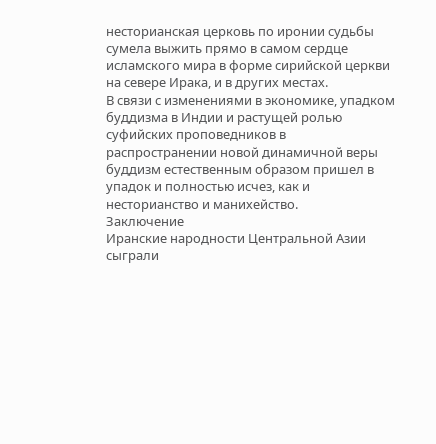несторианская церковь по иронии судьбы сумела выжить прямо в самом сердце исламского мира в форме сирийской церкви на севере Ирака, и в других местах.
В связи с изменениями в экономике, упадком буддизма в Индии и растущей ролью суфийских проповедников в распространении новой динамичной веры буддизм естественным образом пришел в упадок и полностью исчез, как и несторианство и манихейство.
Заключение
Иранские народности Центральной Азии сыграли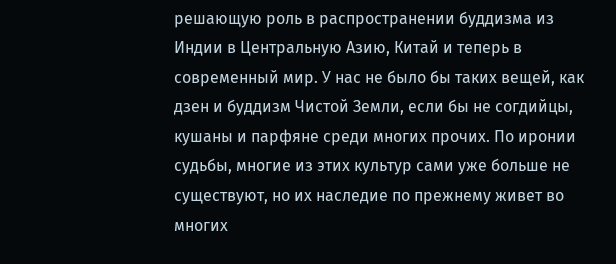решающую роль в распространении буддизма из Индии в Центральную Азию, Китай и теперь в современный мир. У нас не было бы таких вещей, как дзен и буддизм Чистой Земли, если бы не согдийцы, кушаны и парфяне среди многих прочих. По иронии судьбы, многие из этих культур сами уже больше не существуют, но их наследие по прежнему живет во многих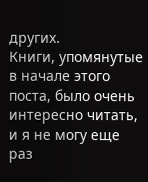других.
Книги, упомянутые в начале этого поста, было очень интересно читать, и я не могу еще раз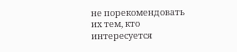не порекомендовать их тем, кто интересуется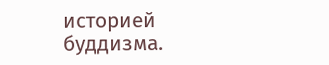историей буддизма.